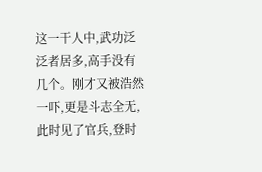这一干人中,武功泛泛者居多,高手没有几个。刚才又被浩然一吓,更是斗志全无,此时见了官兵,登时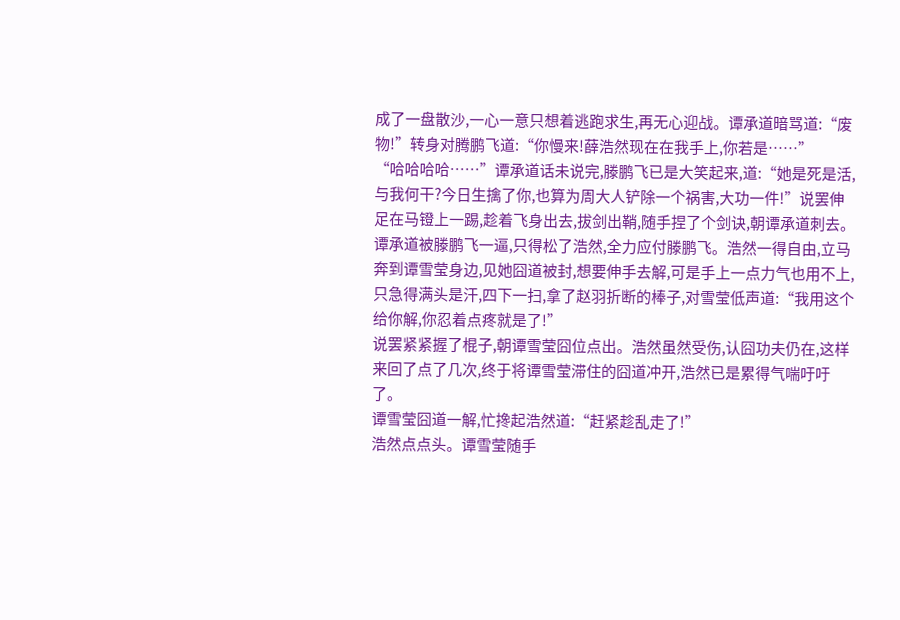成了一盘散沙,一心一意只想着逃跑求生,再无心迎战。谭承道暗骂道:“废物!”转身对腾鹏飞道:“你慢来!薛浩然现在在我手上,你若是……”
“哈哈哈哈……”谭承道话未说完,滕鹏飞已是大笑起来,道:“她是死是活,与我何干?今日生擒了你,也算为周大人铲除一个祸害,大功一件!”说罢伸足在马镫上一踢,趁着飞身出去,拔剑出鞘,随手捏了个剑诀,朝谭承道刺去。
谭承道被滕鹏飞一逼,只得松了浩然,全力应付滕鹏飞。浩然一得自由,立马奔到谭雪莹身边,见她囧道被封,想要伸手去解,可是手上一点力气也用不上,只急得满头是汗,四下一扫,拿了赵羽折断的棒子,对雪莹低声道:“我用这个给你解,你忍着点疼就是了!”
说罢紧紧握了棍子,朝谭雪莹囧位点出。浩然虽然受伤,认囧功夫仍在,这样来回了点了几次,终于将谭雪莹滞住的囧道冲开,浩然已是累得气喘吁吁了。
谭雪莹囧道一解,忙搀起浩然道:“赶紧趁乱走了!”
浩然点点头。谭雪莹随手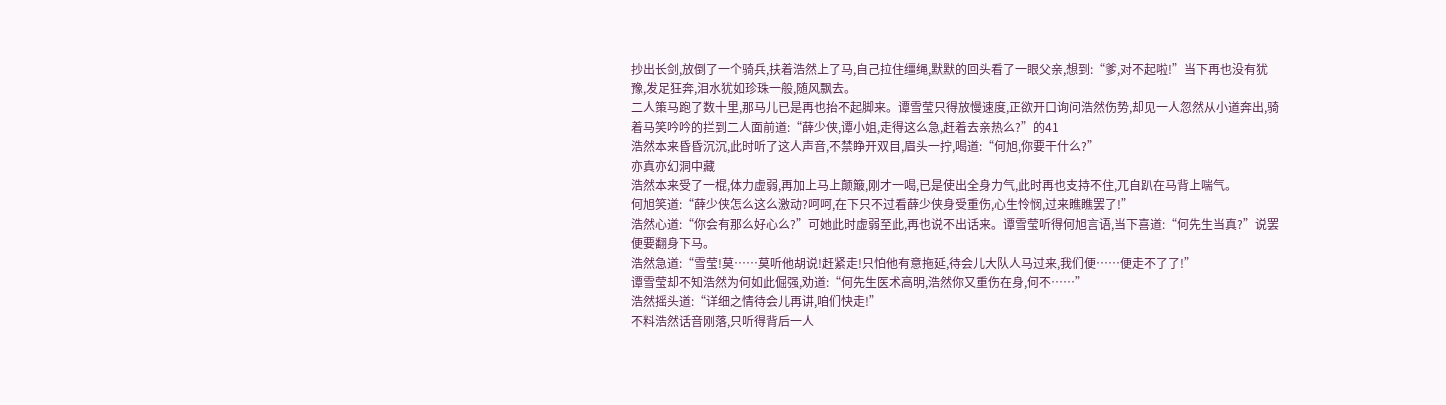抄出长剑,放倒了一个骑兵,扶着浩然上了马,自己拉住缰绳,默默的回头看了一眼父亲,想到:“爹,对不起啦!”当下再也没有犹豫,发足狂奔,泪水犹如珍珠一般,随风飘去。
二人策马跑了数十里,那马儿已是再也抬不起脚来。谭雪莹只得放慢速度,正欲开口询问浩然伤势,却见一人忽然从小道奔出,骑着马笑吟吟的拦到二人面前道:“薛少侠,谭小姐,走得这么急,赶着去亲热么?”的41
浩然本来昏昏沉沉,此时听了这人声音,不禁睁开双目,眉头一拧,喝道:“何旭,你要干什么?”
亦真亦幻洞中藏
浩然本来受了一棍,体力虚弱,再加上马上颠簸,刚才一喝,已是使出全身力气,此时再也支持不住,兀自趴在马背上喘气。
何旭笑道:“薛少侠怎么这么激动?呵呵,在下只不过看薛少侠身受重伤,心生怜悯,过来瞧瞧罢了!”
浩然心道:“你会有那么好心么?”可她此时虚弱至此,再也说不出话来。谭雪莹听得何旭言语,当下喜道:“何先生当真?”说罢便要翻身下马。
浩然急道:“雪莹!莫……莫听他胡说!赶紧走!只怕他有意拖延,待会儿大队人马过来,我们便……便走不了了!”
谭雪莹却不知浩然为何如此倔强,劝道:“何先生医术高明,浩然你又重伤在身,何不……”
浩然摇头道:“详细之情待会儿再讲,咱们快走!”
不料浩然话音刚落,只听得背后一人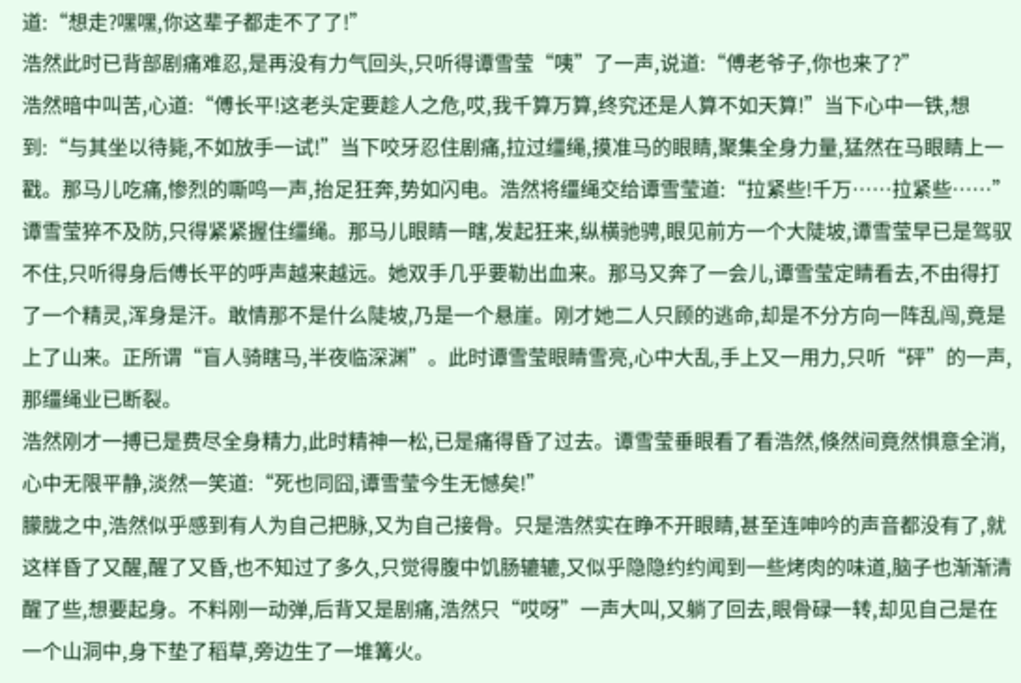道:“想走?嘿嘿,你这辈子都走不了了!”
浩然此时已背部剧痛难忍,是再没有力气回头,只听得谭雪莹“咦”了一声,说道:“傅老爷子,你也来了?”
浩然暗中叫苦,心道:“傅长平!这老头定要趁人之危,哎,我千算万算,终究还是人算不如天算!”当下心中一铁,想到:“与其坐以待毙,不如放手一试!”当下咬牙忍住剧痛,拉过缰绳,摸准马的眼睛,聚集全身力量,猛然在马眼睛上一戳。那马儿吃痛,惨烈的嘶鸣一声,抬足狂奔,势如闪电。浩然将缰绳交给谭雪莹道:“拉紧些!千万……拉紧些……”
谭雪莹猝不及防,只得紧紧握住缰绳。那马儿眼睛一瞎,发起狂来,纵横驰骋,眼见前方一个大陡坡,谭雪莹早已是驾驭不住,只听得身后傅长平的呼声越来越远。她双手几乎要勒出血来。那马又奔了一会儿,谭雪莹定睛看去,不由得打了一个精灵,浑身是汗。敢情那不是什么陡坡,乃是一个悬崖。刚才她二人只顾的逃命,却是不分方向一阵乱闯,竟是上了山来。正所谓“盲人骑瞎马,半夜临深渊”。此时谭雪莹眼睛雪亮,心中大乱,手上又一用力,只听“砰”的一声,那缰绳业已断裂。
浩然刚才一搏已是费尽全身精力,此时精神一松,已是痛得昏了过去。谭雪莹垂眼看了看浩然,倏然间竟然惧意全消,心中无限平静,淡然一笑道:“死也同囧,谭雪莹今生无憾矣!”
朦胧之中,浩然似乎感到有人为自己把脉,又为自己接骨。只是浩然实在睁不开眼睛,甚至连呻吟的声音都没有了,就这样昏了又醒,醒了又昏,也不知过了多久,只觉得腹中饥肠辘辘,又似乎隐隐约约闻到一些烤肉的味道,脑子也渐渐清醒了些,想要起身。不料刚一动弹,后背又是剧痛,浩然只“哎呀”一声大叫,又躺了回去,眼骨碌一转,却见自己是在一个山洞中,身下垫了稻草,旁边生了一堆篝火。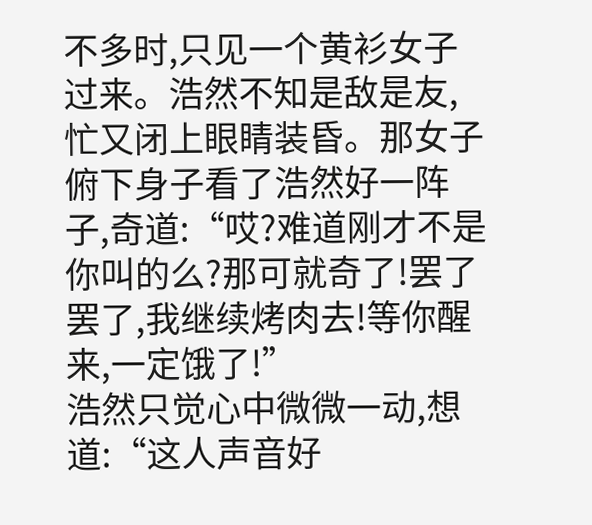不多时,只见一个黄衫女子过来。浩然不知是敌是友,忙又闭上眼睛装昏。那女子俯下身子看了浩然好一阵子,奇道:“哎?难道刚才不是你叫的么?那可就奇了!罢了罢了,我继续烤肉去!等你醒来,一定饿了!”
浩然只觉心中微微一动,想道:“这人声音好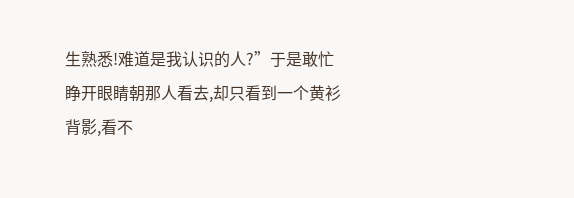生熟悉!难道是我认识的人?”于是敢忙睁开眼睛朝那人看去,却只看到一个黄衫背影,看不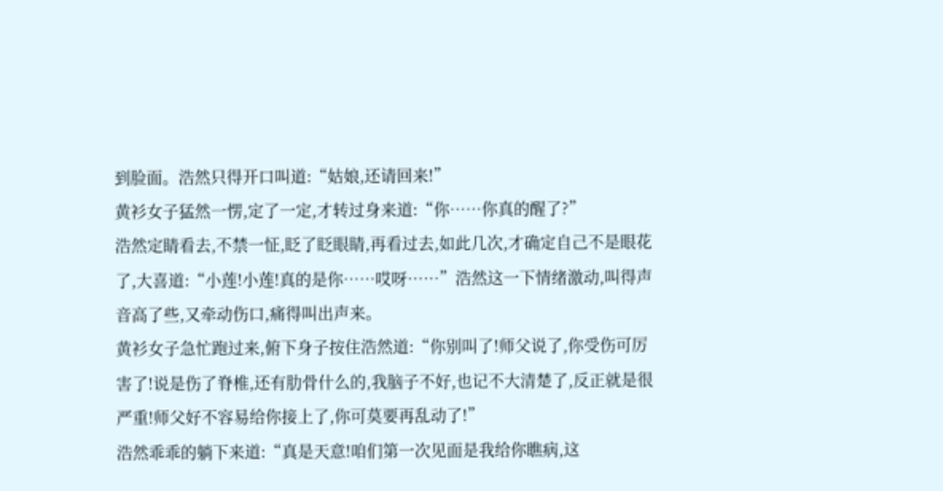到脸面。浩然只得开口叫道:“姑娘,还请回来!”
黄衫女子猛然一愣,定了一定,才转过身来道:“你……你真的醒了?”
浩然定睛看去,不禁一怔,眨了眨眼睛,再看过去,如此几次,才确定自己不是眼花了,大喜道:“小莲!小莲!真的是你……哎呀……”浩然这一下情绪激动,叫得声音高了些,又牵动伤口,痛得叫出声来。
黄衫女子急忙跑过来,俯下身子按住浩然道:“你别叫了!师父说了,你受伤可厉害了!说是伤了脊椎,还有肋骨什么的,我脑子不好,也记不大清楚了,反正就是很严重!师父好不容易给你接上了,你可莫要再乱动了!”
浩然乖乖的躺下来道:“真是天意!咱们第一次见面是我给你瞧病,这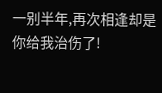一别半年,再次相逢却是你给我治伤了!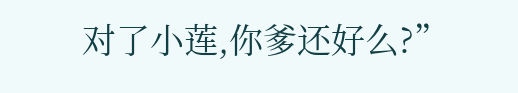对了小莲,你爹还好么?”